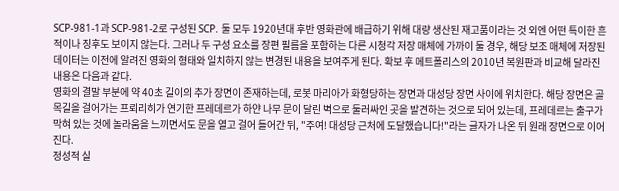SCP-981-1과 SCP-981-2로 구성된 SCP. 둘 모두 1920년대 후반 영화관에 배급하기 위해 대량 생산된 재고품이라는 것 외엔 어떤 특이한 흔적이나 징후도 보이지 않는다. 그러나 두 구성 요소를 장편 필름을 포함하는 다른 시청각 저장 매체에 가까이 둘 경우, 해당 보조 매체에 저장된 데이터는 이전에 알려진 영화의 형태와 일치하지 않는 변경된 내용을 보여주게 된다. 확보 후 메트폴리스의 2010년 복원판과 비교해 달라진 내용은 다음과 같다.
영화의 결말 부분에 약 40초 길이의 추가 장면이 존재하는데, 로봇 마리아가 화형당하는 장면과 대성당 장면 사이에 위치한다. 해당 장면은 골목길을 걸어가는 프뢰리히가 연기한 프레데르가 하얀 나무 문이 달린 벽으로 둘러싸인 곳을 발견하는 것으로 되어 있는데, 프레데르는 출구가 막혀 있는 것에 놀라움을 느끼면서도 문을 열고 걸어 들어간 뒤, "주여! 대성당 근처에 도달했습니다!"라는 글자가 나온 뒤 원래 장면으로 이어진다.
정성적 실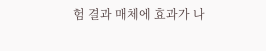험 결과 매체에 효과가 나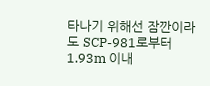타나기 위해선 잠깐이라도 SCP-981로부터 1.93m 이내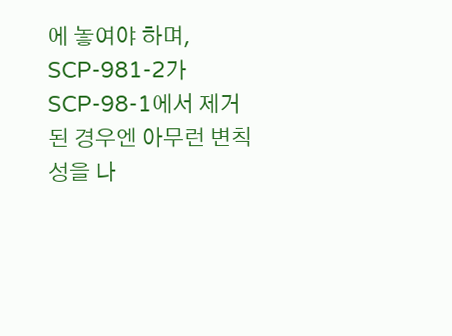에 놓여야 하며, SCP-981-2가 SCP-98-1에서 제거된 경우엔 아무런 변칙성을 나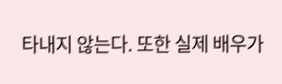타내지 않는다. 또한 실제 배우가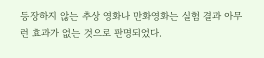등장하지 않는 추상 영화나 만화영화는 실험 결과 아무런 효과가 없는 것으로 판명되었다.